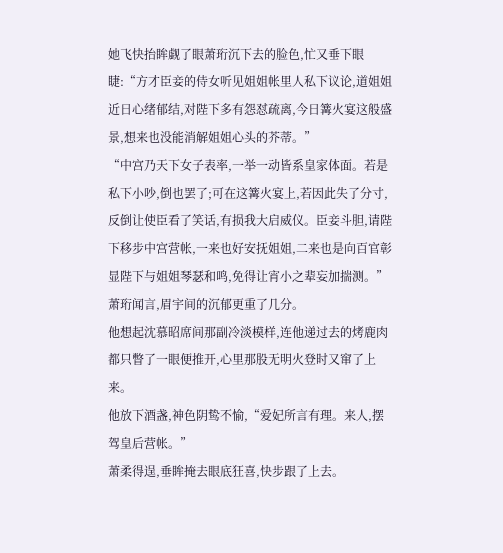她飞快抬眸觑了眼萧珩沉下去的脸色,忙又垂下眼睫:“方才臣妾的侍女听见姐姐帐里人私下议论,道姐姐近日心绪郁结,对陛下多有怨怼疏离,今日篝火宴这般盛景,想来也没能消解姐姐心头的芥蒂。”
“中宫乃天下女子表率,一举一动皆系皇家体面。若是私下小吵,倒也罢了;可在这篝火宴上,若因此失了分寸,反倒让使臣看了笑话,有损我大启威仪。臣妾斗胆,请陛下移步中宫营帐,一来也好安抚姐姐,二来也是向百官彰显陛下与姐姐琴瑟和鸣,免得让宵小之辈妄加揣测。”
萧珩闻言,眉宇间的沉郁更重了几分。
他想起沈慕昭席间那副冷淡模样,连他递过去的烤鹿肉都只瞥了一眼便推开,心里那股无明火登时又窜了上来。
他放下酒盏,神色阴鸷不愉,“爱妃所言有理。来人,摆驾皇后营帐。”
萧柔得逞,垂眸掩去眼底狂喜,快步跟了上去。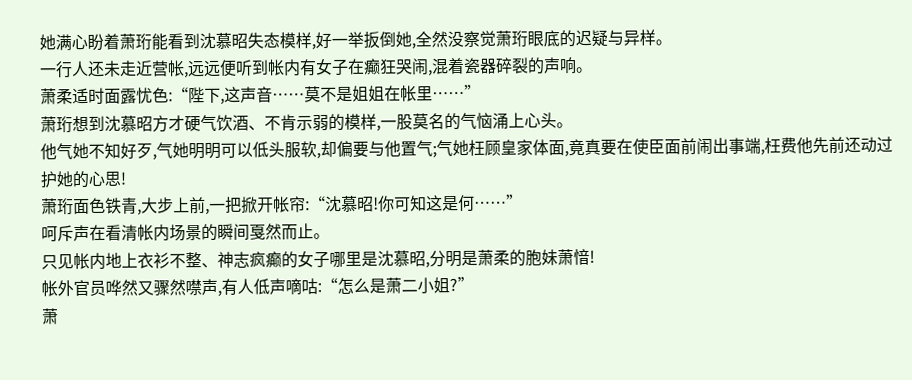她满心盼着萧珩能看到沈慕昭失态模样,好一举扳倒她,全然没察觉萧珩眼底的迟疑与异样。
一行人还未走近营帐,远远便听到帐内有女子在癫狂哭闹,混着瓷器碎裂的声响。
萧柔适时面露忧色:“陛下,这声音……莫不是姐姐在帐里……”
萧珩想到沈慕昭方才硬气饮酒、不肯示弱的模样,一股莫名的气恼涌上心头。
他气她不知好歹,气她明明可以低头服软,却偏要与他置气;气她枉顾皇家体面,竟真要在使臣面前闹出事端,枉费他先前还动过护她的心思!
萧珩面色铁青,大步上前,一把掀开帐帘:“沈慕昭!你可知这是何……”
呵斥声在看清帐内场景的瞬间戛然而止。
只见帐内地上衣衫不整、神志疯癫的女子哪里是沈慕昭,分明是萧柔的胞妹萧愔!
帐外官员哗然又骤然噤声,有人低声嘀咕:“怎么是萧二小姐?”
萧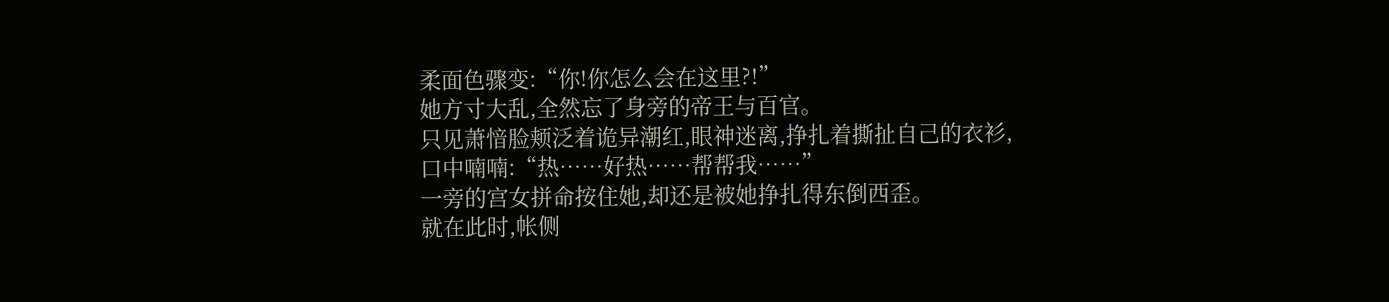柔面色骤变:“你!你怎么会在这里?!”
她方寸大乱,全然忘了身旁的帝王与百官。
只见萧愔脸颊泛着诡异潮红,眼神迷离,挣扎着撕扯自己的衣衫,口中喃喃:“热……好热……帮帮我……”
一旁的宫女拼命按住她,却还是被她挣扎得东倒西歪。
就在此时,帐侧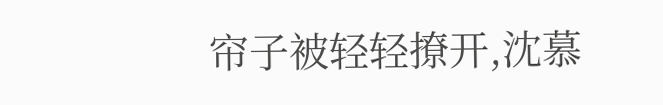帘子被轻轻撩开,沈慕